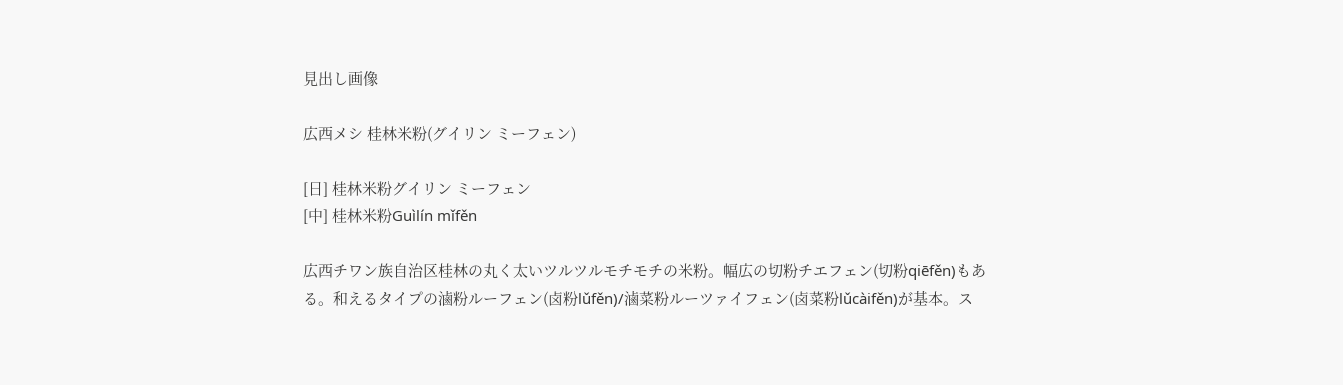見出し画像

広西メシ 桂林米粉(グイリン ミーフェン)

[日] 桂林米粉グイリン ミーフェン
[中] 桂林米粉Guìlín mǐfěn

広西チワン族自治区桂林の丸く太いツルツルモチモチの米粉。幅広の切粉チエフェン(切粉qiēfěn)もある。和えるタイプの滷粉ルーフェン(卤粉lǔfěn)/滷菜粉ルーツァイフェン(卤菜粉lǔcàifěn)が基本。ス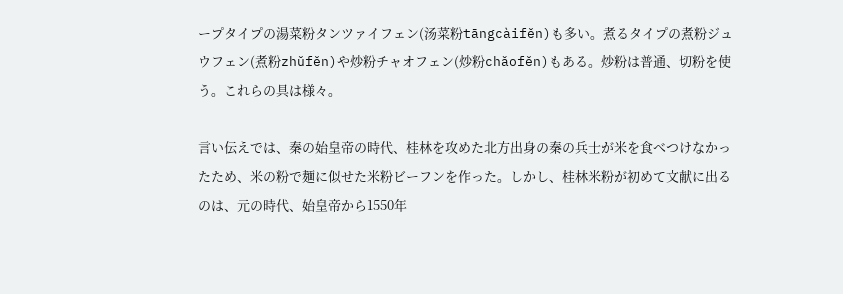ープタイプの湯菜粉タンツァイフェン(汤菜粉tāngcàifěn)も多い。煮るタイプの煮粉ジュウフェン(煮粉zhǔfěn)や炒粉チャオフェン(炒粉chǎofěn)もある。炒粉は普通、切粉を使う。これらの具は様々。

言い伝えでは、秦の始皇帝の時代、桂林を攻めた北方出身の秦の兵士が米を食べつけなかったため、米の粉で麺に似せた米粉ビーフンを作った。しかし、桂林米粉が初めて文献に出るのは、元の時代、始皇帝から1550年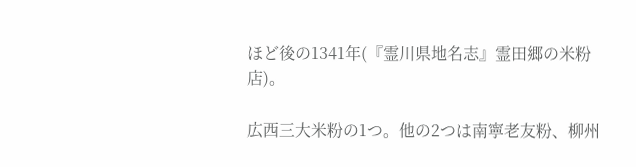ほど後の1341年(『霊川県地名志』霊田郷の米粉店)。

広西三大米粉の1つ。他の2つは南寧老友粉、柳州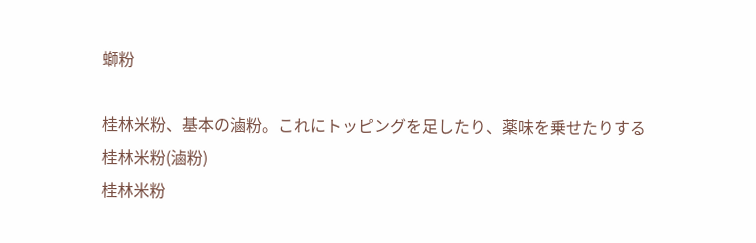螄粉

桂林米粉、基本の滷粉。これにトッピングを足したり、薬味を乗せたりする
桂林米粉(滷粉)
桂林米粉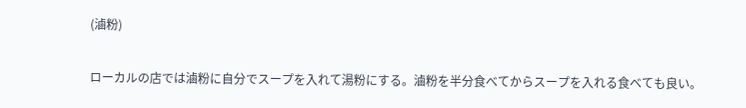(滷粉)

ローカルの店では滷粉に自分でスープを入れて湯粉にする。滷粉を半分食べてからスープを入れる食べても良い。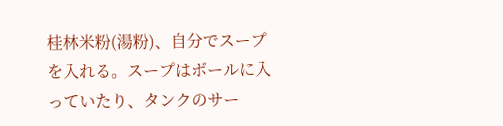桂林米粉(湯粉)、自分でスープを入れる。スープはボールに入っていたり、タンクのサー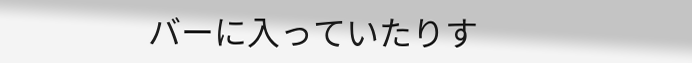バーに入っていたりす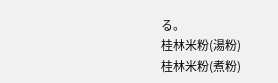る。
桂林米粉(湯粉)
桂林米粉(煮粉)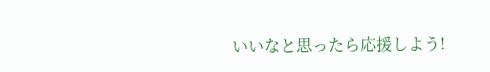いいなと思ったら応援しよう!